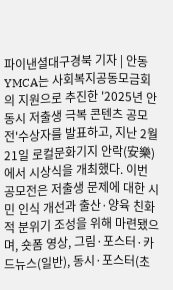파이낸셜대구경북 기자 | 안동YMCA는 사회복지공동모금회의 지원으로 추진한 '2025년 안동시 저출생 극복 콘텐츠 공모전'수상자를 발표하고, 지난 2월 21일 로컬문화기지 안락(安樂)에서 시상식을 개최했다. 이번 공모전은 저출생 문제에 대한 시민 인식 개선과 출산·양육 친화적 분위기 조성을 위해 마련됐으며, 숏폼 영상, 그림·포스터·카드뉴스(일반), 동시·포스터(초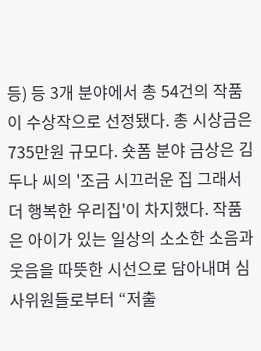등) 등 3개 분야에서 총 54건의 작품이 수상작으로 선정됐다. 총 시상금은 735만원 규모다. 숏폼 분야 금상은 김두나 씨의 '조금 시끄러운 집 그래서 더 행복한 우리집'이 차지했다. 작품은 아이가 있는 일상의 소소한 소음과 웃음을 따뜻한 시선으로 담아내며 심사위원들로부터 “저출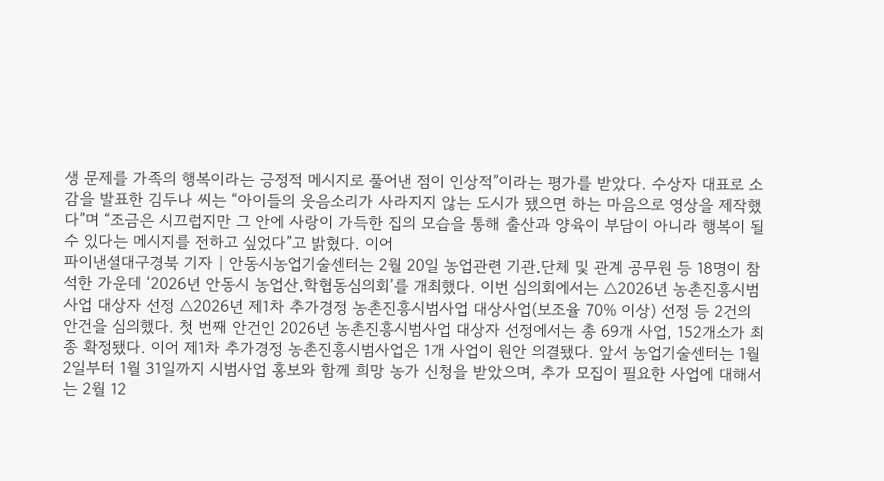생 문제를 가족의 행복이라는 긍정적 메시지로 풀어낸 점이 인상적”이라는 평가를 받았다. 수상자 대표로 소감을 발표한 김두나 씨는 “아이들의 웃음소리가 사라지지 않는 도시가 됐으면 하는 마음으로 영상을 제작했다”며 “조금은 시끄럽지만 그 안에 사랑이 가득한 집의 모습을 통해 출산과 양육이 부담이 아니라 행복이 될 수 있다는 메시지를 전하고 싶었다”고 밝혔다. 이어
파이낸셜대구경북 기자 | 안동시농업기술센터는 2월 20일 농업관련 기관․단체 및 관계 공무원 등 18명이 참석한 가운데 ‘2026년 안동시 농업산․학협동심의회’를 개최했다. 이번 심의회에서는 △2026년 농촌진흥시범사업 대상자 선정 △2026년 제1차 추가경정 농촌진흥시범사업 대상사업(보조율 70% 이상) 선정 등 2건의 안건을 심의했다. 첫 번째 안건인 2026년 농촌진흥시범사업 대상자 선정에서는 총 69개 사업, 152개소가 최종 확정됐다. 이어 제1차 추가경정 농촌진흥시범사업은 1개 사업이 원안 의결됐다. 앞서 농업기술센터는 1월 2일부터 1월 31일까지 시범사업 홍보와 함께 희망 농가 신청을 받았으며, 추가 모집이 필요한 사업에 대해서는 2월 12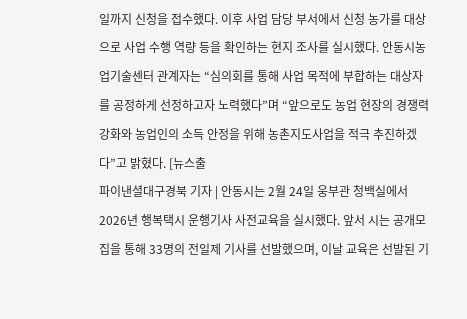일까지 신청을 접수했다. 이후 사업 담당 부서에서 신청 농가를 대상으로 사업 수행 역량 등을 확인하는 현지 조사를 실시했다. 안동시농업기술센터 관계자는 “심의회를 통해 사업 목적에 부합하는 대상자를 공정하게 선정하고자 노력했다”며 “앞으로도 농업 현장의 경쟁력 강화와 농업인의 소득 안정을 위해 농촌지도사업을 적극 추진하겠다”고 밝혔다. [뉴스출
파이낸셜대구경북 기자 | 안동시는 2월 24일 웅부관 청백실에서 2026년 행복택시 운행기사 사전교육을 실시했다. 앞서 시는 공개모집을 통해 33명의 전일제 기사를 선발했으며, 이날 교육은 선발된 기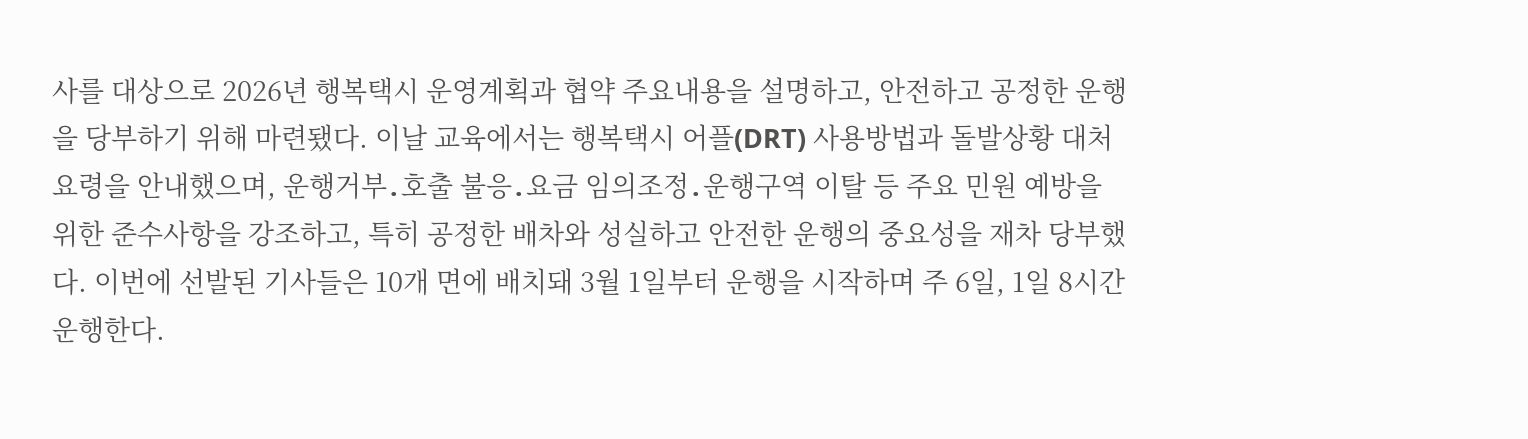사를 대상으로 2026년 행복택시 운영계획과 협약 주요내용을 설명하고, 안전하고 공정한 운행을 당부하기 위해 마련됐다. 이날 교육에서는 행복택시 어플(DRT) 사용방법과 돌발상황 대처요령을 안내했으며, 운행거부․호출 불응․요금 임의조정․운행구역 이탈 등 주요 민원 예방을 위한 준수사항을 강조하고, 특히 공정한 배차와 성실하고 안전한 운행의 중요성을 재차 당부했다. 이번에 선발된 기사들은 10개 면에 배치돼 3월 1일부터 운행을 시작하며 주 6일, 1일 8시간 운행한다.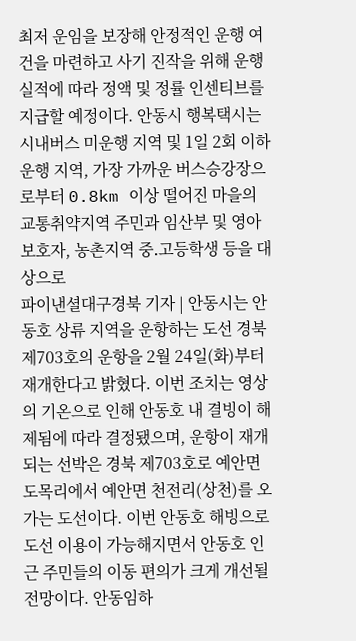최저 운임을 보장해 안정적인 운행 여건을 마련하고 사기 진작을 위해 운행실적에 따라 정액 및 정률 인센티브를 지급할 예정이다. 안동시 행복택시는 시내버스 미운행 지역 및 1일 2회 이하 운행 지역, 가장 가까운 버스승강장으로부터 0.8km 이상 떨어진 마을의 교통취약지역 주민과 임산부 및 영아 보호자, 농촌지역 중․고등학생 등을 대상으로
파이낸셜대구경북 기자 | 안동시는 안동호 상류 지역을 운항하는 도선 경북 제703호의 운항을 2월 24일(화)부터 재개한다고 밝혔다. 이번 조치는 영상의 기온으로 인해 안동호 내 결빙이 해제됨에 따라 결정됐으며, 운항이 재개되는 선박은 경북 제703호로 예안면 도목리에서 예안면 천전리(상천)를 오가는 도선이다. 이번 안동호 해빙으로 도선 이용이 가능해지면서 안동호 인근 주민들의 이동 편의가 크게 개선될 전망이다. 안동임하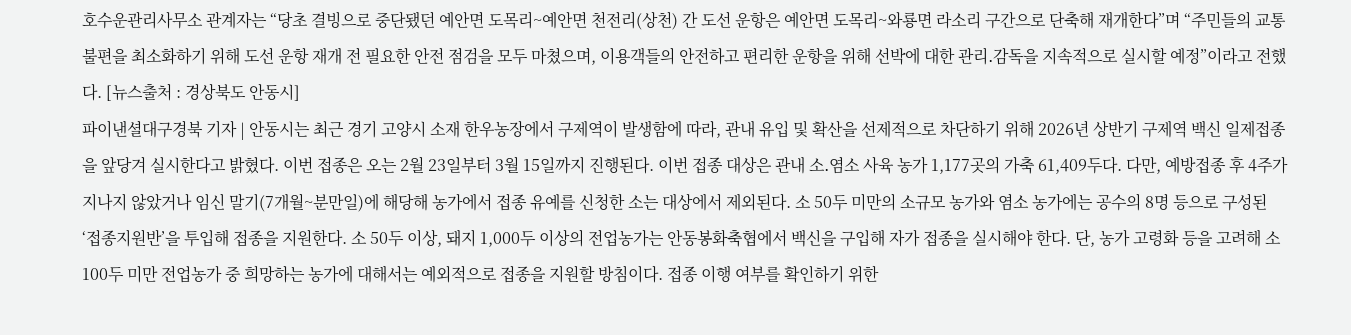호수운관리사무소 관계자는 “당초 결빙으로 중단됐던 예안면 도목리~예안면 천전리(상천) 간 도선 운항은 예안면 도목리~와룡면 라소리 구간으로 단축해 재개한다”며 “주민들의 교통 불편을 최소화하기 위해 도선 운항 재개 전 필요한 안전 점검을 모두 마쳤으며, 이용객들의 안전하고 편리한 운항을 위해 선박에 대한 관리․감독을 지속적으로 실시할 예정”이라고 전했다. [뉴스출처 : 경상북도 안동시]
파이낸셜대구경북 기자 | 안동시는 최근 경기 고양시 소재 한우농장에서 구제역이 발생함에 따라, 관내 유입 및 확산을 선제적으로 차단하기 위해 2026년 상반기 구제역 백신 일제접종을 앞당겨 실시한다고 밝혔다. 이번 접종은 오는 2월 23일부터 3월 15일까지 진행된다. 이번 접종 대상은 관내 소․염소 사육 농가 1,177곳의 가축 61,409두다. 다만, 예방접종 후 4주가 지나지 않았거나 임신 말기(7개월~분만일)에 해당해 농가에서 접종 유예를 신청한 소는 대상에서 제외된다. 소 50두 미만의 소규모 농가와 염소 농가에는 공수의 8명 등으로 구성된 ‘접종지원반’을 투입해 접종을 지원한다. 소 50두 이상, 돼지 1,000두 이상의 전업농가는 안동봉화축협에서 백신을 구입해 자가 접종을 실시해야 한다. 단, 농가 고령화 등을 고려해 소 100두 미만 전업농가 중 희망하는 농가에 대해서는 예외적으로 접종을 지원할 방침이다. 접종 이행 여부를 확인하기 위한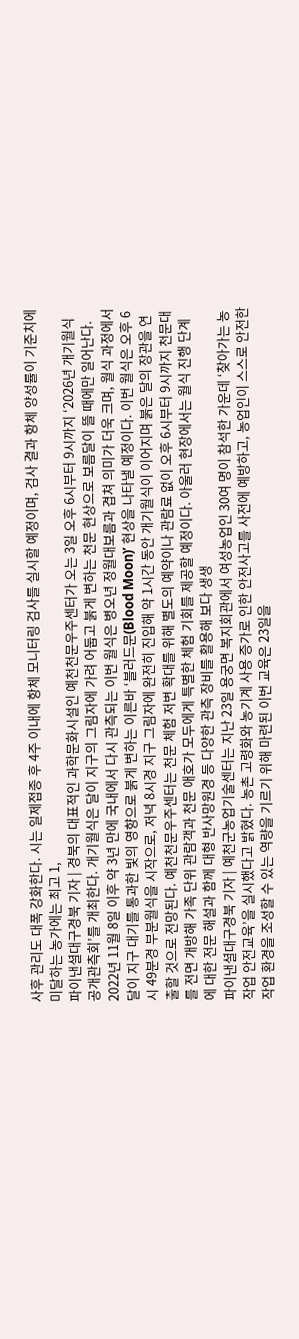사후 관리도 대폭 강화한다. 시는 일제접종 후 4주 이내에 항체 모니터링 검사를 실시할 예정이며, 검사 결과 항체 양성률이 기준치에 미달하는 농가에는 최고 1,
파이낸셜대구경북 기자 | 경북의 대표적인 과학문화시설인 예천천문우주센터가 오는 3일 오후 6시부터 9시까지 ‘2026년 개기월식 공개관측회’를 개최한다. 개기월식은 달이 지구의 그림자에 가려 어둡고 붉게 변하는 천문 현상으로 보름달이 뜰 때에만 일어난다. 2022년 11월 8일 이후 약 3년 만에 국내에서 다시 관측되는 이번 월식은 병오년 정월대보름과 겹쳐 의미가 더욱 크며, 월식 과정에서 달이 지구 대기를 통과한 빛의 영향으로 붉게 변하는 이른바 ‘블러드문(Blood Moon)’ 현상을 나타낼 예정이다. 이번 월식은 오후 6시 49분경 부분월식을 시작으로, 저녁 8시경 지구 그림자에 완전히 진입해 약 1시간 동안 개기월식이 이어지며 붉은 달의 장관을 연출할 것으로 전망된다. 예천천문우주센터는 천문 체험 저변 확대를 위해 별도의 예약이나 관람료 없이 오후 6시부터 9시까지 천문대를 전면 개방해 가족 단위 관람객과 천문 애호가 모두에게 특별한 체험 기회를 제공할 예정이다. 아울러 현장에서는 월식 진행 단계에 대한 전문 해설과 함께 대형 반사망원경 등 다양한 관측 장비를 활용해 보다 생생
파이낸셜대구경북 기자 | 예천군농업기술센터는 지난 23일 용궁면 복지회관에서 여성농업인 30여 명이 참석한 가운데 ‘찾아가는 농작업 안전교육’을 실시했다고 밝혔다. 농촌 고령화와 농기계 사용 증가로 인한 안전사고를 사전에 예방하고, 농업인이 스스로 안전한 작업 환경을 조성할 수 있는 역량을 기르기 위해 마련된 이번 교육은 23일을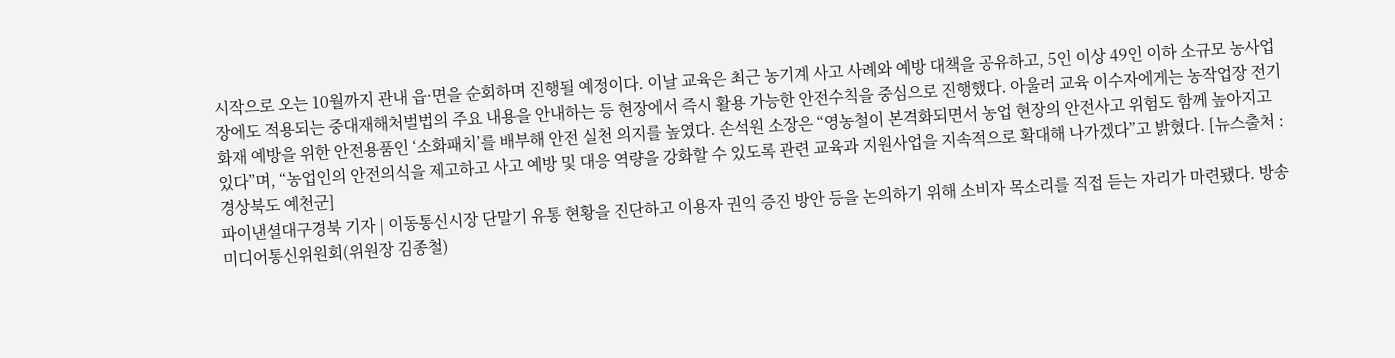시작으로 오는 10월까지 관내 읍·면을 순회하며 진행될 예정이다. 이날 교육은 최근 농기계 사고 사례와 예방 대책을 공유하고, 5인 이상 49인 이하 소규모 농사업장에도 적용되는 중대재해처벌법의 주요 내용을 안내하는 등 현장에서 즉시 활용 가능한 안전수칙을 중심으로 진행했다. 아울러 교육 이수자에게는 농작업장 전기화재 예방을 위한 안전용품인 ‘소화패치’를 배부해 안전 실천 의지를 높였다. 손석원 소장은 “영농철이 본격화되면서 농업 현장의 안전사고 위험도 함께 높아지고 있다”며, “농업인의 안전의식을 제고하고 사고 예방 및 대응 역량을 강화할 수 있도록 관련 교육과 지원사업을 지속적으로 확대해 나가겠다”고 밝혔다. [뉴스출처 : 경상북도 예천군]
파이낸셜대구경북 기자 | 이동통신시장 단말기 유통 현황을 진단하고 이용자 권익 증진 방안 등을 논의하기 위해 소비자 목소리를 직접 듣는 자리가 마련됐다. 방송미디어통신위원회(위원장 김종철)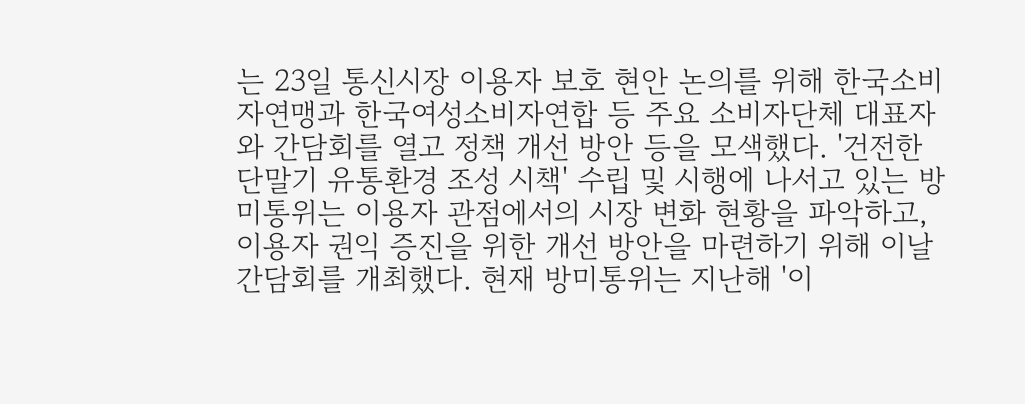는 23일 통신시장 이용자 보호 현안 논의를 위해 한국소비자연맹과 한국여성소비자연합 등 주요 소비자단체 대표자와 간담회를 열고 정책 개선 방안 등을 모색했다. '건전한 단말기 유통환경 조성 시책' 수립 및 시행에 나서고 있는 방미통위는 이용자 관점에서의 시장 변화 현황을 파악하고, 이용자 권익 증진을 위한 개선 방안을 마련하기 위해 이날 간담회를 개최했다. 현재 방미통위는 지난해 '이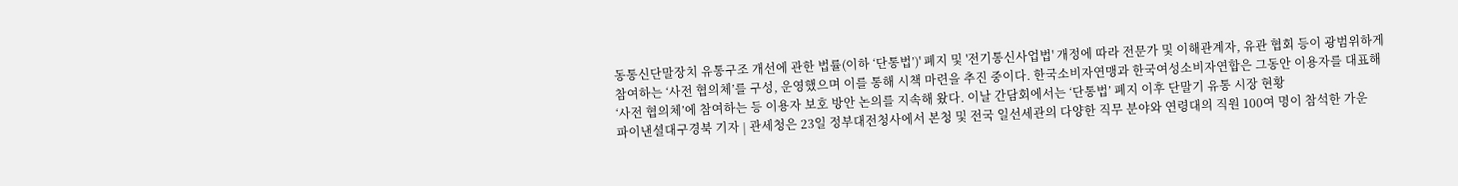동통신단말장치 유통구조 개선에 관한 법률(이하 ‘단통법’)' 폐지 및 '전기통신사업법' 개정에 따라 전문가 및 이해관계자, 유관 협회 등이 광범위하게 참여하는 ‘사전 협의체’를 구성, 운영했으며 이를 통해 시책 마련을 추진 중이다. 한국소비자연맹과 한국여성소비자연합은 그동안 이용자를 대표해 ‘사전 협의체’에 참여하는 등 이용자 보호 방안 논의를 지속해 왔다. 이날 간담회에서는 ‘단통법’ 폐지 이후 단말기 유통 시장 현황
파이낸셜대구경북 기자 | 관세청은 23일 정부대전청사에서 본청 및 전국 일선세관의 다양한 직무 분야와 연령대의 직원 100여 명이 참석한 가운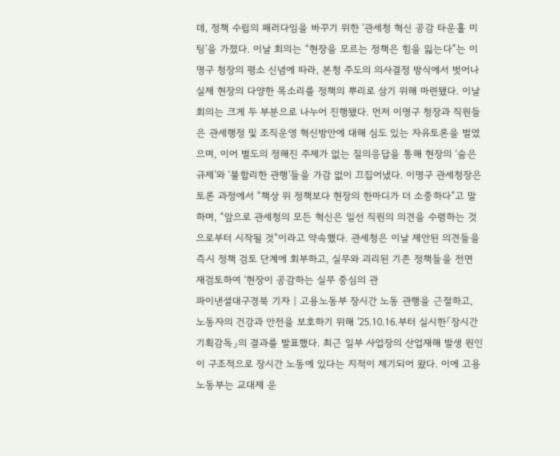데, 정책 수립의 패러다임을 바꾸기 위한 ‘관세청 혁신 공감 타운홀 미팅’을 가졌다. 이날 회의는 “현장을 모르는 정책은 힘을 잃는다”는 이명구 청장의 평소 신념에 따라, 본청 주도의 의사결정 방식에서 벗어나 실제 현장의 다양한 목소리를 정책의 뿌리로 삼기 위해 마련됐다. 이날 회의는 크게 두 부분으로 나누어 진행됐다. 먼저 이명구 청장과 직원들은 관세행정 및 조직운영 혁신방안에 대해 심도 있는 자유토론을 벌였으며, 이어 별도의 정해진 주제가 없는 질의응답을 통해 현장의 ‘숨은 규제’와 ‘불합리한 관행’들을 가감 없이 끄집어냈다. 이명구 관세청장은 토론 과정에서 “책상 위 정책보다 현장의 한마디가 더 소중하다”고 말하며, “앞으로 관세청의 모든 혁신은 일선 직원의 의견을 수렴하는 것으로부터 시작될 것”이라고 약속했다. 관세청은 이날 제안된 의견들을 즉시 정책 검토 단계에 회부하고, 실무와 괴리된 기존 정책들을 전면 재검토하여 ‘현장이 공감하는 실무 중심의 관
파이낸셜대구경북 기자 | 고용노동부 장시간 노동 관행을 근절하고, 노동자의 건강과 안전을 보호하기 위해 ’25.10.16.부터 실시한「장시간 기획감독」의 결과를 발표했다. 최근 일부 사업장의 산업재해 발생 원인이 구조적으로 장시간 노동에 있다는 지적이 제기되어 왔다. 이에 고용노동부는 교대제 운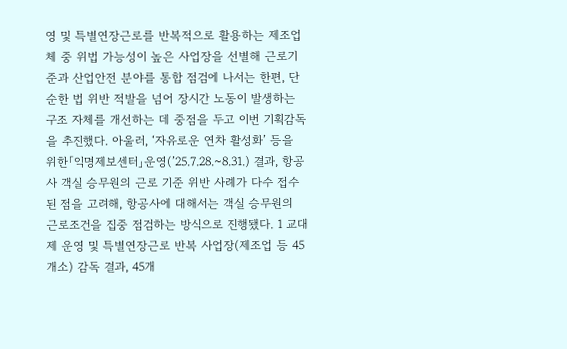영 및 특별연장근로를 반복적으로 활용하는 제조업체 중 위법 가능성이 높은 사업장을 선별해 근로기준과 산업안전 분야를 통합 점검에 나서는 한편, 단순한 법 위반 적발을 넘어 장시간 노동이 발생하는 구조 자체를 개선하는 데 중점을 두고 이번 기획감독을 추진했다. 아울러, ‘자유로운 연차 활성화’ 등을 위한「익명제보센터」운영(’25.7.28.~8.31.) 결과, 항공사 객실 승무원의 근로 기준 위반 사례가 다수 접수된 점을 고려해, 항공사에 대해서는 객실 승무원의 근로조건을 집중 점검하는 방식으로 진행됐다. 1 교대제 운영 및 특별연장근로 반복 사업장(제조업 등 45개소) 감독 결과, 45개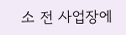소 전 사업장에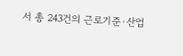서 총 243건의 근로기준·산업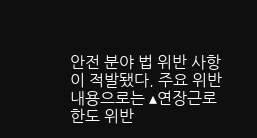안전 분야 법 위반 사항이 적발됐다. 주요 위반 내용으로는 ▴연장근로 한도 위반